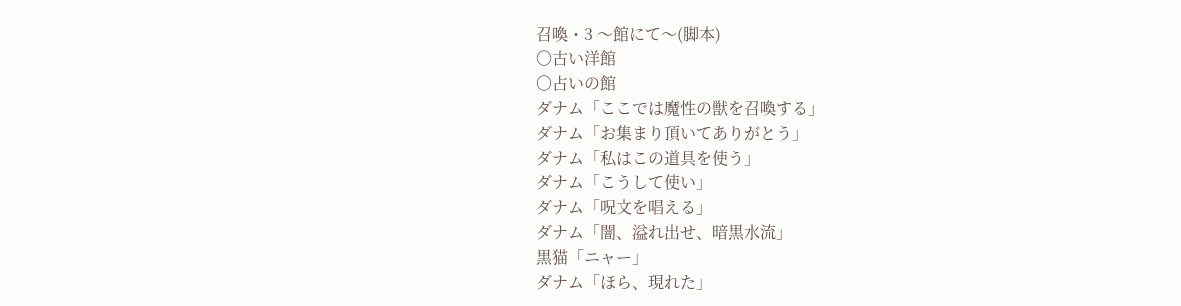召喚・3 〜館にて〜(脚本)
〇古い洋館
〇占いの館
ダナム「ここでは魔性の獣を召喚する」
ダナム「お集まり頂いてありがとう」
ダナム「私はこの道具を使う」
ダナム「こうして使い」
ダナム「呪文を唱える」
ダナム「闇、溢れ出せ、暗黒水流」
黒猫「ニャー」
ダナム「ほら、現れた」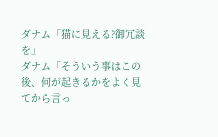ダナム「猫に見える?御冗談を」
ダナム「そういう事はこの後、何が起きるかをよく見てから言っ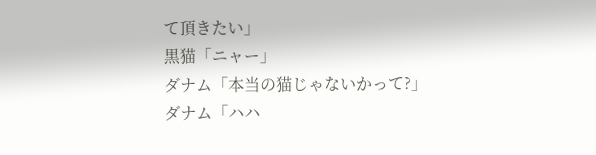て頂きたい」
黒猫「ニャー」
ダナム「本当の猫じゃないかって?」
ダナム「ハハ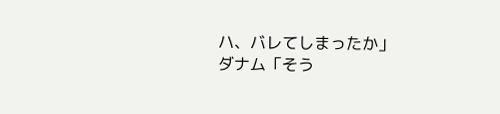ハ、バレてしまったか」
ダナム「そう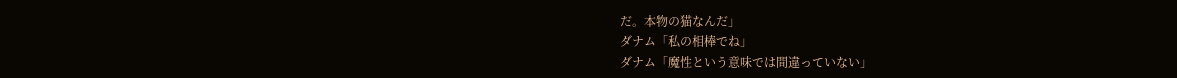だ。本物の猫なんだ」
ダナム「私の相棒でね」
ダナム「魔性という意味では間違っていない」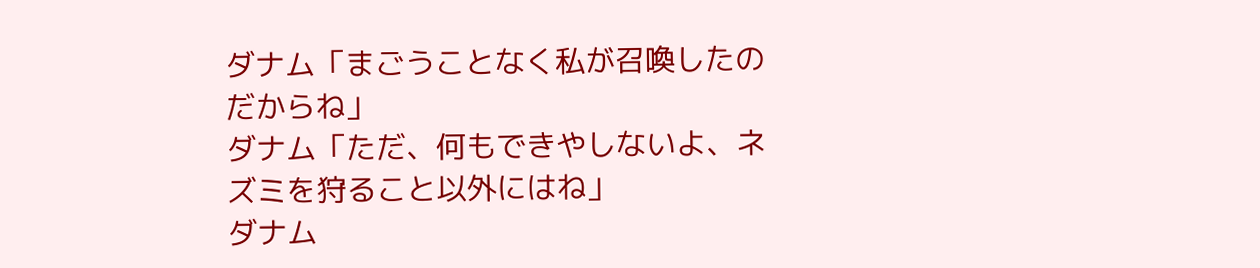ダナム「まごうことなく私が召喚したのだからね」
ダナム「ただ、何もできやしないよ、ネズミを狩ること以外にはね」
ダナム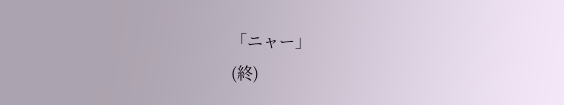「ニャー」
(終)